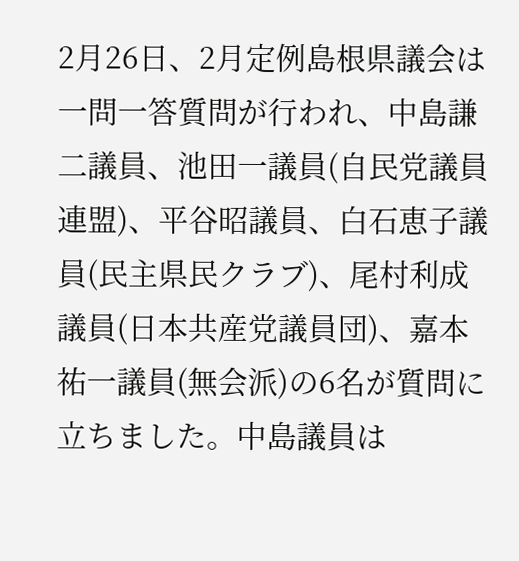2月26日、2月定例島根県議会は一問一答質問が行われ、中島謙二議員、池田一議員(自民党議員連盟)、平谷昭議員、白石恵子議員(民主県民クラブ)、尾村利成議員(日本共産党議員団)、嘉本祐一議員(無会派)の6名が質問に立ちました。中島議員は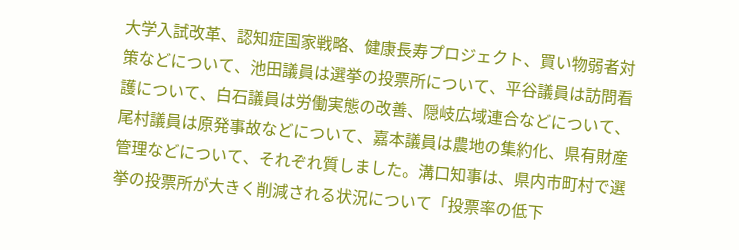大学入試改革、認知症国家戦略、健康長寿プロジェクト、買い物弱者対策などについて、池田議員は選挙の投票所について、平谷議員は訪問看護について、白石議員は労働実態の改善、隠岐広域連合などについて、尾村議員は原発事故などについて、嘉本議員は農地の集約化、県有財産管理などについて、それぞれ質しました。溝口知事は、県内市町村で選挙の投票所が大きく削減される状況について「投票率の低下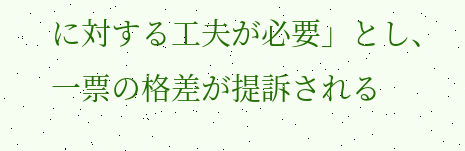に対する工夫が必要」とし、一票の格差が提訴される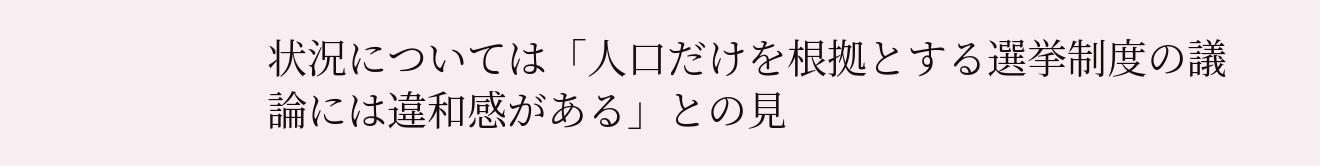状況については「人口だけを根拠とする選挙制度の議論には違和感がある」との見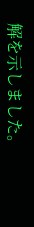解を示しました。